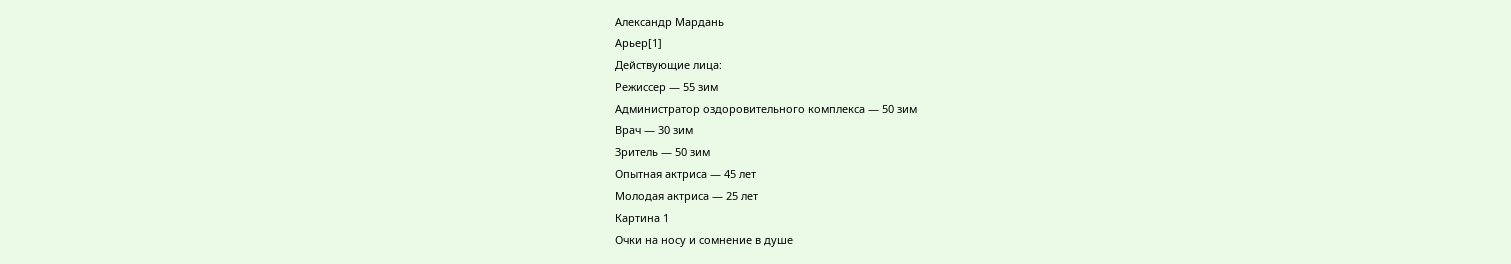Александр Мардань
Арьер[1]
Действующие лица:
Режиссер — 55 зим
Администратор оздоровительного комплекса — 50 зим
Врач — 30 зим
Зритель — 50 зим
Опытная актриса — 45 лет
Молодая актриса — 25 лет
Картина 1
Очки на носу и сомнение в душе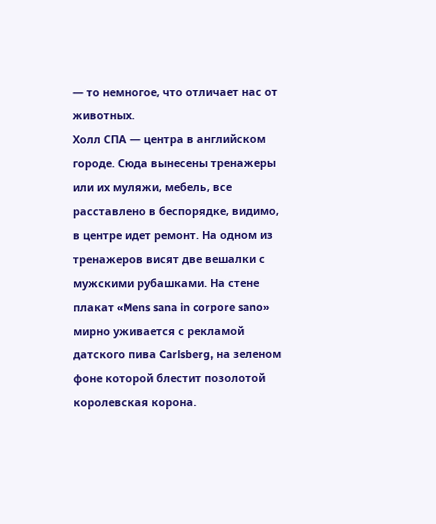— то немногое, что отличает нас от животных.
Холл СПА — центра в английском городе. Сюда вынесены тренажеры или их муляжи, мебель, все расставлено в беспорядке, видимо, в центре идет ремонт. На одном из тренажеров висят две вешалки с мужскими рубашками. На стене плакат «Mens sana in corpore sano» мирно уживается с рекламой датского пива Carlsberg, на зеленом фоне которой блестит позолотой королевская корона.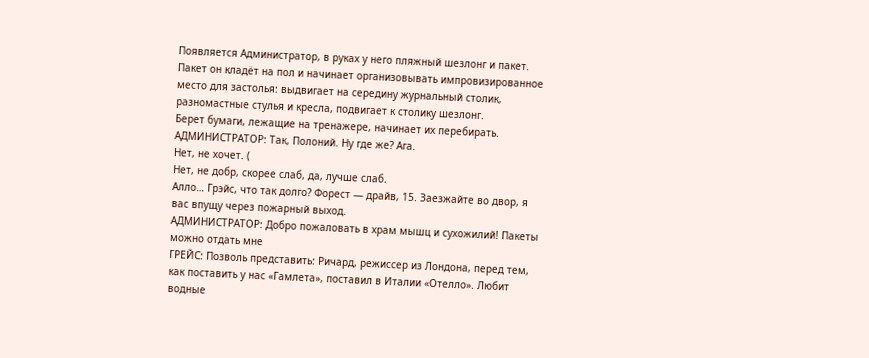Появляется Администратор, в руках у него пляжный шезлонг и пакет. Пакет он кладёт на пол и начинает организовывать импровизированное место для застолья: выдвигает на середину журнальный столик, разномастные стулья и кресла, подвигает к столику шезлонг.
Берет бумаги, лежащие на тренажере, начинает их перебирать.
АДМИНИСТРАТОР: Так, Полоний. Ну где же? Ага.
Нет, не хочет. (
Нет, не добр, скорее слаб, да, лучше слаб.
Алло… Грэйс, что так долго? Форест — драйв, 15. Заезжайте во двор, я вас впущу через пожарный выход.
АДМИНИСТРАТОР: Добро пожаловать в храм мышц и сухожилий! Пакеты можно отдать мне
ГРЕЙС: Позволь представить: Ричард, режиссер из Лондона, перед тем, как поставить у нас «Гамлета», поставил в Италии «Отелло». Любит водные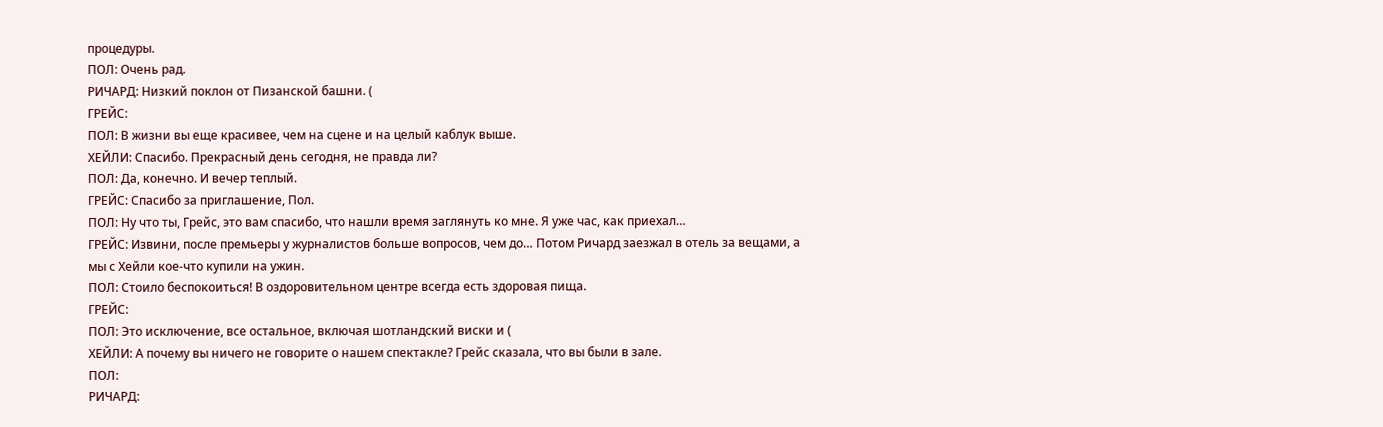процедуры.
ПОЛ: Очень рад.
РИЧАРД: Низкий поклон от Пизанской башни. (
ГРЕЙС:
ПОЛ: В жизни вы еще красивее, чем на сцене и на целый каблук выше.
ХЕЙЛИ: Спасибо. Прекрасный день сегодня, не правда ли?
ПОЛ: Да, конечно. И вечер теплый.
ГРЕЙС: Спасибо за приглашение, Пол.
ПОЛ: Ну что ты, Грейс, это вам спасибо, что нашли время заглянуть ко мне. Я уже час, как приехал…
ГРЕЙС: Извини, после премьеры у журналистов больше вопросов, чем до… Потом Ричард заезжал в отель за вещами, а мы с Хейли кое-что купили на ужин.
ПОЛ: Стоило беспокоиться! В оздоровительном центре всегда есть здоровая пища.
ГРЕЙС:
ПОЛ: Это исключение, все остальное, включая шотландский виски и (
ХЕЙЛИ: А почему вы ничего не говорите о нашем спектакле? Грейс сказала, что вы были в зале.
ПОЛ:
РИЧАРД: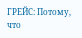ГРЕЙС: Потому, что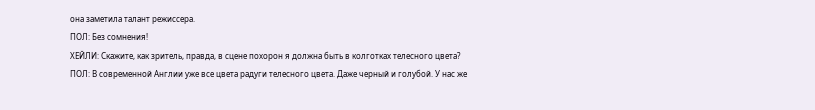она заметила талант режиссера.
ПОЛ: Без сомнения!
ХЕЙЛИ: Скажите, как зритель, правда, в сцене похорон я должна быть в колготках телесного цвета?
ПОЛ: В современной Англии уже все цвета радуги телесного цвета. Даже черный и голубой. У нас же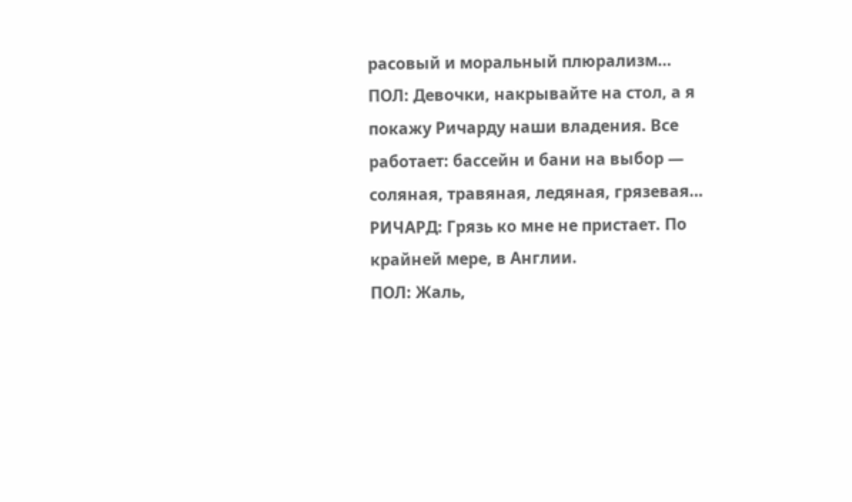расовый и моральный плюрализм…
ПОЛ: Девочки, накрывайте на стол, а я покажу Ричарду наши владения. Все работает: бассейн и бани на выбор — соляная, травяная, ледяная, грязевая…
РИЧАРД: Грязь ко мне не пристает. По крайней мере, в Англии.
ПОЛ: Жаль,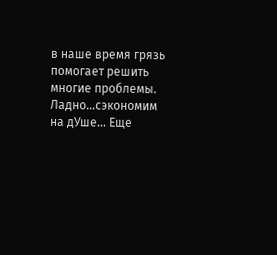в наше время грязь помогает решить многие проблемы. Ладно…сэкономим на дУше… Еще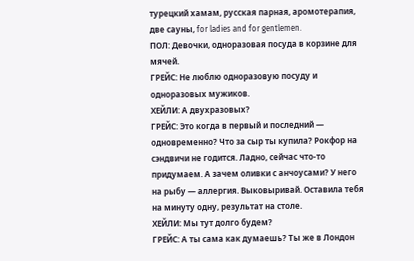турецкий хамам, русская парная, аромотерапия, две сауны, for ladies and for gentlemen.
ПОЛ: Девочки, одноразовая посуда в корзине для мячей.
ГРЕЙС: Не люблю одноразовую посуду и одноразовых мужиков.
ХЕЙЛИ: А двухразовых?
ГРЕЙС: Это когда в первый и последний — одновременно? Что за сыр ты купила? Рокфор на сэндвичи не годится. Ладно, сейчас что-то придумаем. А зачем оливки с анчоусами? У него на рыбу — аллергия. Выковыривай. Оставила тебя на минуту одну, результат на столе.
ХЕЙЛИ: Мы тут долго будем?
ГРЕЙС: А ты сама как думаешь? Ты же в Лондон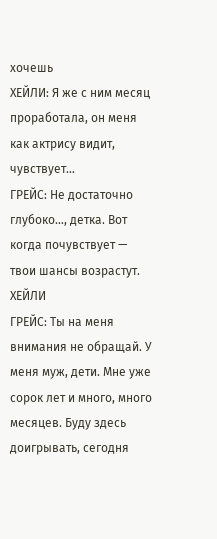хочешь
ХЕЙЛИ: Я же с ним месяц проработала, он меня как актрису видит, чувствует…
ГРЕЙС: Не достаточно глубоко…, детка. Вот когда почувствует — твои шансы возрастут.
ХЕЙЛИ
ГРЕЙС: Ты на меня внимания не обращай. У меня муж, дети. Мне уже сорок лет и много, много месяцев. Буду здесь доигрывать, сегодня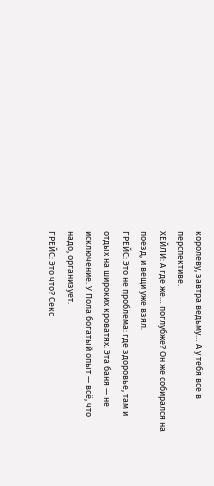королеву, завтра ведьму… А у тебя все в перспективе.
ХЕЙЛИ: А где же… поглубже? Он же собирался на поезд, и вещи уже взял.
ГРЕЙС: Это не проблема: где здоровье, там и отдых на широких кроватях. Эта баня — не исключение. У Пола богатый опыт — всё, что надо, организует.
ГРЕЙС: Это что? Секс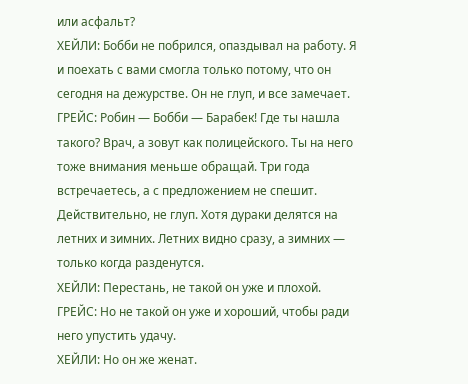или асфальт?
ХЕЙЛИ: Бобби не побрился, опаздывал на работу. Я и поехать с вами смогла только потому, что он сегодня на дежурстве. Он не глуп, и все замечает.
ГРЕЙС: Робин — Бобби — Барабек! Где ты нашла такого? Врач, а зовут как полицейского. Ты на него тоже внимания меньше обращай. Три года встречаетесь, а с предложением не спешит. Действительно, не глуп. Хотя дураки делятся на летних и зимних. Летних видно сразу, а зимних — только когда разденутся.
ХЕЙЛИ: Перестань, не такой он уже и плохой.
ГРЕЙС: Но не такой он уже и хороший, чтобы ради него упустить удачу.
ХЕЙЛИ: Но он же женат.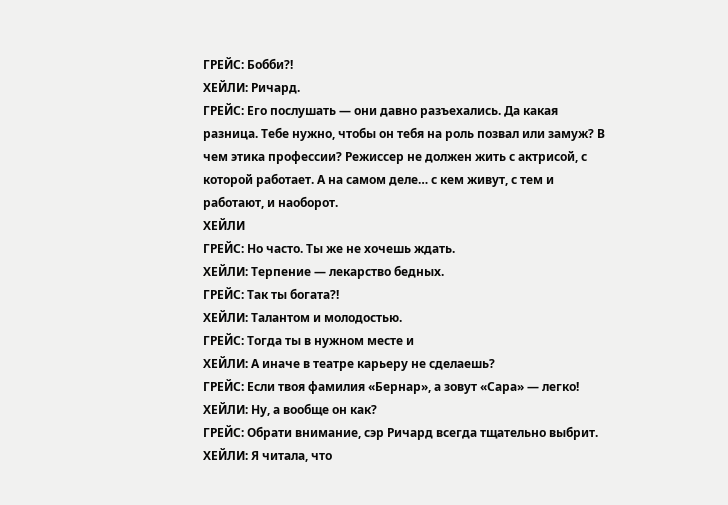ГРЕЙС: Бобби?!
ХЕЙЛИ: Ричард.
ГРЕЙС: Его послушать — они давно разъехались. Да какая разница. Тебе нужно, чтобы он тебя на роль позвал или замуж? В чем этика профессии? Режиссер не должен жить с актрисой, с которой работает. А на самом деле… с кем живут, с тем и работают, и наоборот.
ХЕЙЛИ
ГРЕЙС: Но часто. Ты же не хочешь ждать.
ХЕЙЛИ: Терпение — лекарство бедных.
ГРЕЙС: Так ты богата?!
ХЕЙЛИ: Талантом и молодостью.
ГРЕЙС: Тогда ты в нужном месте и
ХЕЙЛИ: А иначе в театре карьеру не сделаешь?
ГРЕЙС: Если твоя фамилия «Бернар», а зовут «Сара» — легко!
ХЕЙЛИ: Ну, а вообще он как?
ГРЕЙС: Обрати внимание, сэр Ричард всегда тщательно выбрит.
ХЕЙЛИ: Я читала, что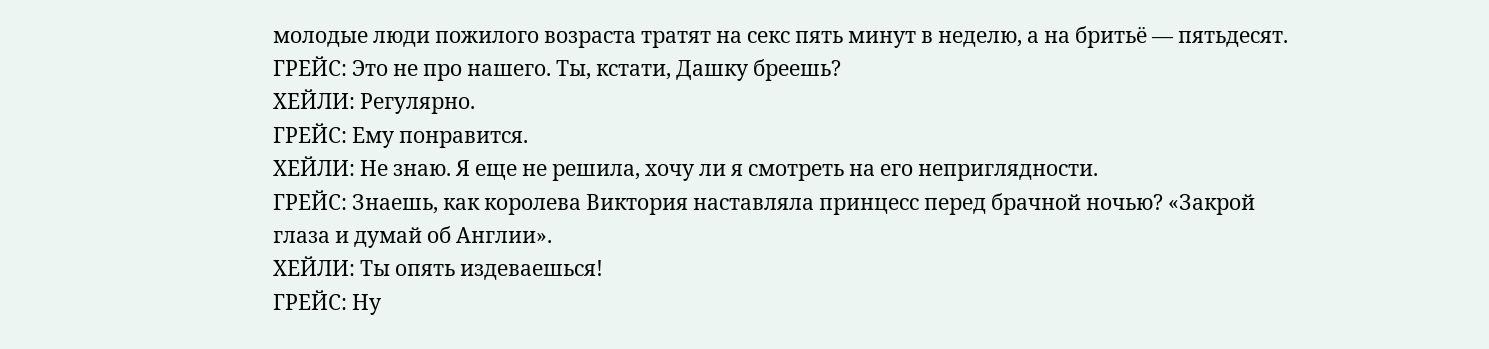молодые люди пожилого возраста тратят на секс пять минут в неделю, а на бритьё — пятьдесят.
ГРЕЙС: Это не про нашего. Ты, кстати, Дашку бреешь?
ХЕЙЛИ: Регулярно.
ГРЕЙС: Ему понравится.
ХЕЙЛИ: Не знаю. Я еще не решила, хочу ли я смотреть на его неприглядности.
ГРЕЙС: Знаешь, как королева Виктория наставляла принцесс перед брачной ночью? «Закрой глаза и думай об Англии».
ХЕЙЛИ: Ты опять издеваешься!
ГРЕЙС: Ну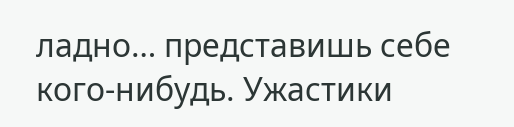ладно… представишь себе кого-нибудь. Ужастики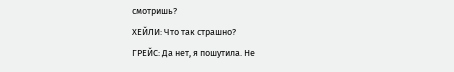смотришь?
ХЕЙЛИ: Что так страшно?
ГРЕЙС: Да нет, я пошутила. Не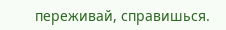переживай, справишься.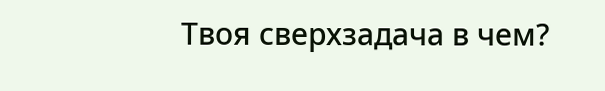Твоя сверхзадача в чем?